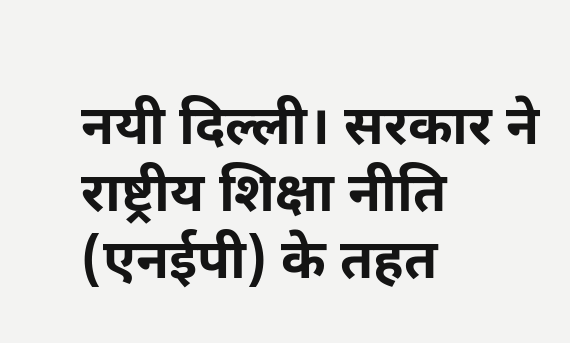नयी दिल्ली। सरकार ने राष्ट्रीय शिक्षा नीति (एनईपी) के तहत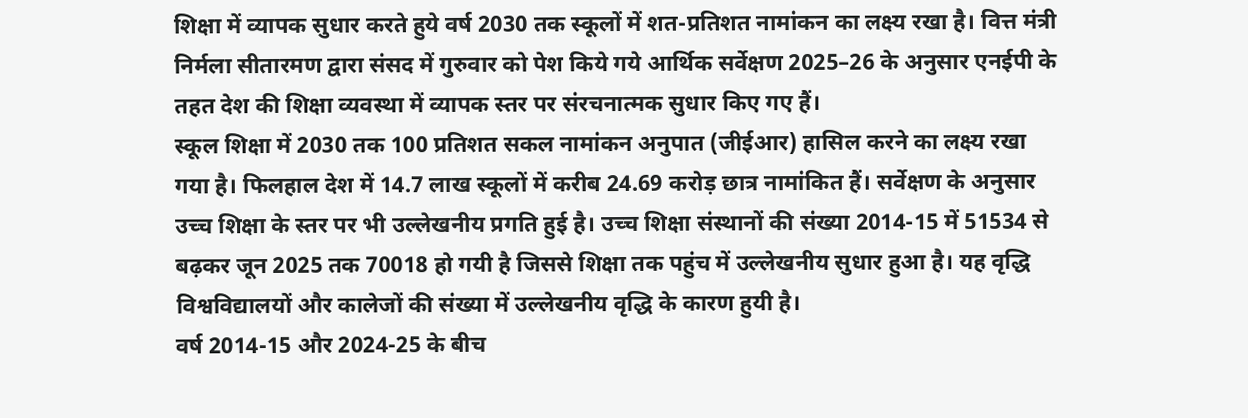शिक्षा में व्यापक सुधार करते हुये वर्ष 2030 तक स्कूलों में शत-प्रतिशत नामांकन का लक्ष्य रखा है। वित्त मंत्री निर्मला सीतारमण द्वारा संसद में गुरुवार को पेश किये गये आर्थिक सर्वेक्षण 2025–26 के अनुसार एनईपी के तहत देश की शिक्षा व्यवस्था में व्यापक स्तर पर संरचनात्मक सुधार किए गए हैं।
स्कूल शिक्षा में 2030 तक 100 प्रतिशत सकल नामांकन अनुपात (जीईआर) हासिल करने का लक्ष्य रखा गया है। फिलहाल देश में 14.7 लाख स्कूलों में करीब 24.69 करोड़ छात्र नामांकित हैं। सर्वेक्षण के अनुसार उच्च शिक्षा के स्तर पर भी उल्लेखनीय प्रगति हुई है। उच्च शिक्षा संस्थानों की संख्या 2014-15 में 51534 से बढ़कर जून 2025 तक 70018 हो गयी है जिससे शिक्षा तक पहुंच में उल्लेखनीय सुधार हुआ है। यह वृद्धि विश्वविद्यालयों और कालेजों की संख्या में उल्लेखनीय वृद्धि के कारण हुयी है।
वर्ष 2014-15 और 2024-25 के बीच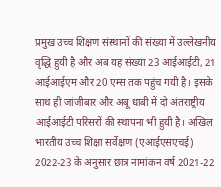प्रमुख उच्च शिक्षण संस्थानों की संख्या में उल्लेखनीय वृद्धि हुयी है और अब यह संख्या 23 आईआईटी, 21 आईआईएम और 20 एम्स तक पहुंच गयी है। इसके साथ ही जांजीबार और अबू धाबी में दो अंतराष्ट्रीय आईआईटी परिसरों की स्थापना भी हुयी है। अखिल भारतीय उच्च शिक्षा सर्वेक्षण (एआईएसएचई) 2022-23 के अनुसार छात्र नामांकन वर्ष 2021-22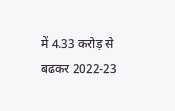में 4.33 करोड़ से बढकर 2022-23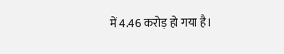में 4.46 करोड़ हो गया है।